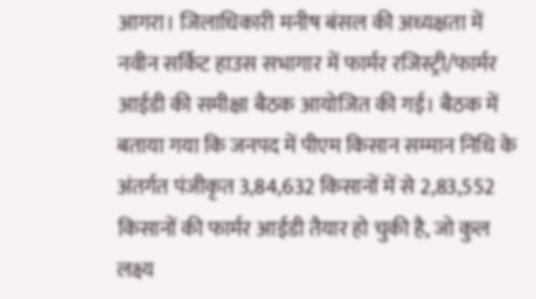आगरा। जिलाधिकारी मनीष बंसल की अध्यक्षता में नवीन सर्किट हाउस सभागार में फार्मर रजिस्ट्री/फार्मर आईडी की समीक्षा बैठक आयोजित की गई। बैठक में बताया गया कि जनपद में पीएम किसान सम्मान निधि के अंतर्गत पंजीकृत 3,84,632 किसानों में से 2,83,552 किसानों की फार्मर आईडी तैयार हो चुकी है, जो कुल लक्ष्य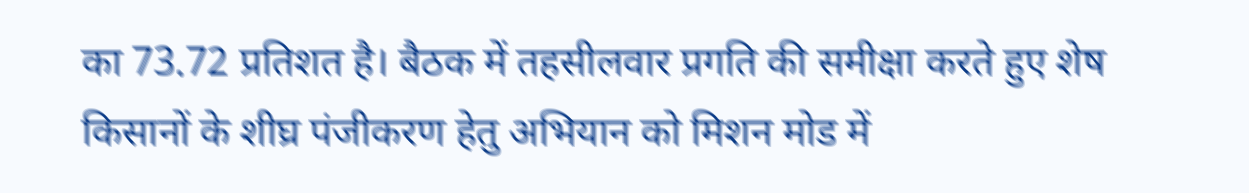का 73.72 प्रतिशत है। बैठक में तहसीलवार प्रगति की समीक्षा करते हुए शेष किसानों के शीघ्र पंजीकरण हेतु अभियान को मिशन मोड में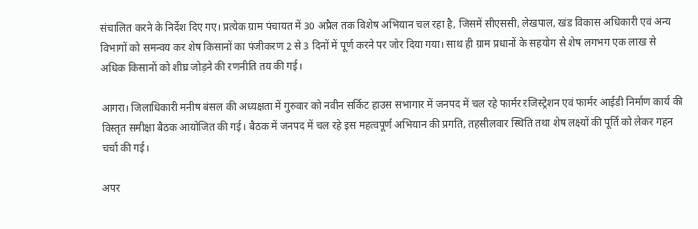संचालित करने के निर्देश दिए गए। प्रत्येक ग्राम पंचायत में 30 अप्रैल तक विशेष अभियान चल रहा है, जिसमें सीएससी, लेखपाल, खंड विकास अधिकारी एवं अन्य विभागों को समन्वय कर शेष किसानों का पंजीकरण 2 से 3 दिनों में पूर्ण करने पर जोर दिया गया। साथ ही ग्राम प्रधानों के सहयोग से शेष लगभग एक लाख से अधिक किसानों को शीघ्र जोड़ने की रणनीति तय की गई।

आगरा। जिलाधिकारी मनीष बंसल की अध्यक्षता में गुरुवार को नवीन सर्किट हाउस सभागार में जनपद में चल रहे फार्मर रजिस्ट्रेशन एवं फार्मर आईडी निर्माण कार्य की विस्तृत समीक्षा बैठक आयोजित की गई। बैठक में जनपद में चल रहे इस महत्वपूर्ण अभियान की प्रगति, तहसीलवार स्थिति तथा शेष लक्ष्यों की पूर्ति को लेकर गहन चर्चा की गई।

अपर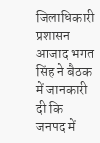जिलाधिकारी प्रशासन आजाद भगत सिंह ने बैठक में जानकारी दी कि जनपद में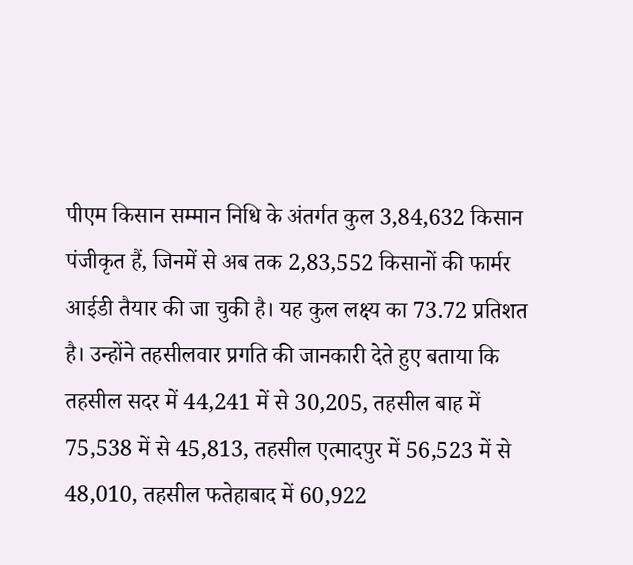पीएम किसान सम्मान निधि के अंतर्गत कुल 3,84,632 किसान पंजीकृत हैं, जिनमें से अब तक 2,83,552 किसानों की फार्मर आईडी तैयार की जा चुकी है। यह कुल लक्ष्य का 73.72 प्रतिशत है। उन्होंने तहसीलवार प्रगति की जानकारी देते हुए बताया कि तहसील सदर में 44,241 में से 30,205, तहसील बाह में 75,538 में से 45,813, तहसील एत्मादपुर में 56,523 में से 48,010, तहसील फतेहाबाद में 60,922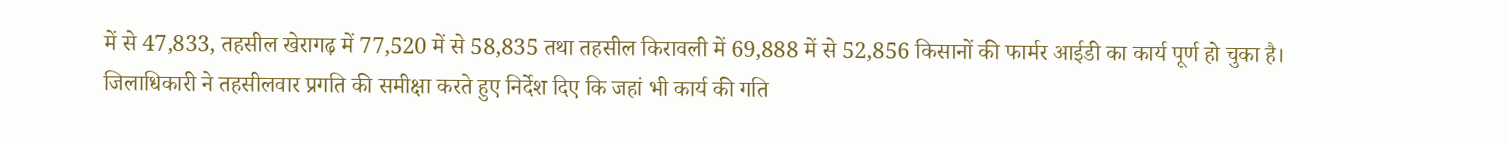में से 47,833, तहसील खेरागढ़ में 77,520 में से 58,835 तथा तहसील किरावली में 69,888 में से 52,856 किसानों की फार्मर आईडी का कार्य पूर्ण हो चुका है।
जिलाधिकारी ने तहसीलवार प्रगति की समीक्षा करते हुए निर्देश दिए कि जहां भी कार्य की गति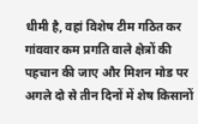धीमी है, वहां विशेष टीम गठित कर गांववार कम प्रगति वाले क्षेत्रों की पहचान की जाए और मिशन मोड पर अगले दो से तीन दिनों में शेष किसानों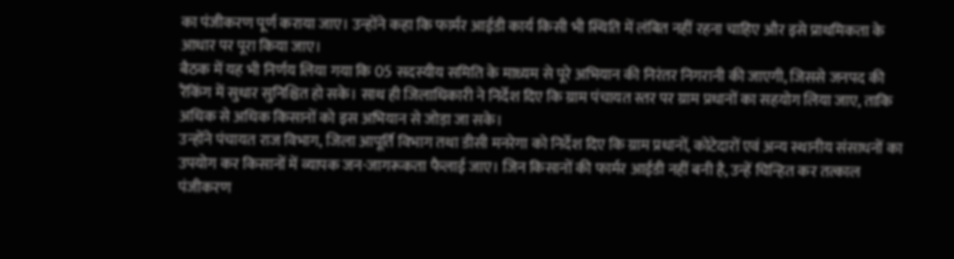का पंजीकरण पूर्ण कराया जाए। उन्होंने कहा कि फार्मर आईडी कार्य किसी भी स्थिति में लंबित नहीं रहना चाहिए और इसे प्राथमिकता के आधार पर पूरा किया जाए।
बैठक में यह भी निर्णय लिया गया कि 05 सदस्यीय समिति के माध्यम से पूरे अभियान की निरंतर निगरानी की जाएगी, जिससे जनपद की रैंकिंग में सुधार सुनिश्चित हो सके। साथ ही जिलाधिकारी ने निर्देश दिए कि ग्राम पंचायत स्तर पर ग्राम प्रधानों का सहयोग लिया जाए, ताकि अधिक से अधिक किसानों को इस अभियान से जोड़ा जा सके।
उन्होंने पंचायत राज विभाग, जिला आपूर्ति विभाग तथा डीसी मनरेगा को निर्देश दिए कि ग्राम प्रधानों, कोटेदारों एवं अन्य स्थानीय संसाधनों का उपयोग कर किसानों में व्यापक जन-जागरूकता फैलाई जाए। जिन किसानों की फार्मर आईडी नहीं बनी है, उन्हें चिन्हित कर तत्काल पंजीकरण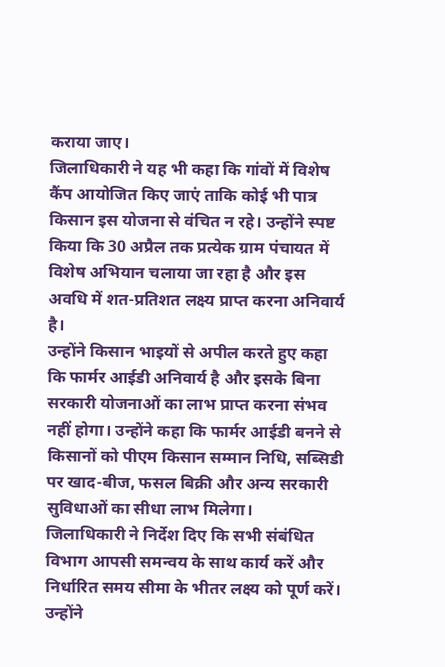कराया जाए।
जिलाधिकारी ने यह भी कहा कि गांवों में विशेष कैंप आयोजित किए जाएं ताकि कोई भी पात्र किसान इस योजना से वंचित न रहे। उन्होंने स्पष्ट किया कि 30 अप्रैल तक प्रत्येक ग्राम पंचायत में विशेष अभियान चलाया जा रहा है और इस अवधि में शत-प्रतिशत लक्ष्य प्राप्त करना अनिवार्य है।
उन्होंने किसान भाइयों से अपील करते हुए कहा कि फार्मर आईडी अनिवार्य है और इसके बिना सरकारी योजनाओं का लाभ प्राप्त करना संभव नहीं होगा। उन्होंने कहा कि फार्मर आईडी बनने से किसानों को पीएम किसान सम्मान निधि, सब्सिडी पर खाद-बीज, फसल बिक्री और अन्य सरकारी सुविधाओं का सीधा लाभ मिलेगा।
जिलाधिकारी ने निर्देश दिए कि सभी संबंधित विभाग आपसी समन्वय के साथ कार्य करें और निर्धारित समय सीमा के भीतर लक्ष्य को पूर्ण करें। उन्होंने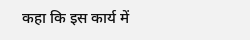कहा कि इस कार्य में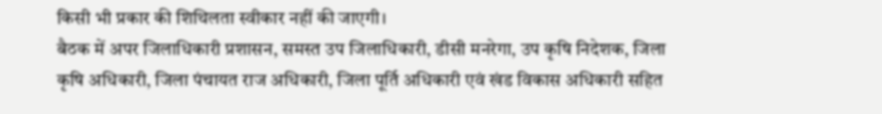किसी भी प्रकार की शिथिलता स्वीकार नहीं की जाएगी।
बैठक में अपर जिलाधिकारी प्रशासन, समस्त उप जिलाधिकारी, डीसी मनरेगा, उप कृषि निदेशक, जिला कृषि अधिकारी, जिला पंचायत राज अधिकारी, जिला पूर्ति अधिकारी एवं खंड विकास अधिकारी सहित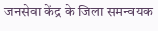जनसेवा केंद्र के जिला समन्वयक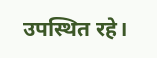उपस्थित रहे।